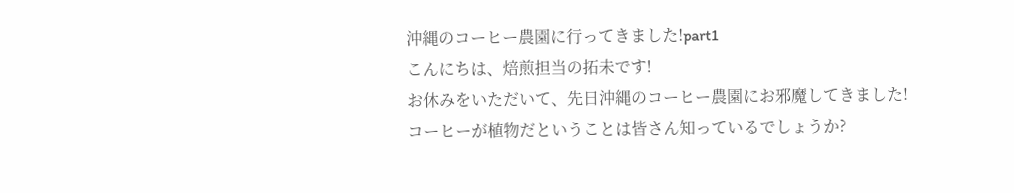沖縄のコーヒー農園に行ってきました!part1
こんにちは、焙煎担当の拓未です!
お休みをいただいて、先日沖縄のコーヒー農園にお邪魔してきました!
コーヒーが植物だということは皆さん知っているでしょうか?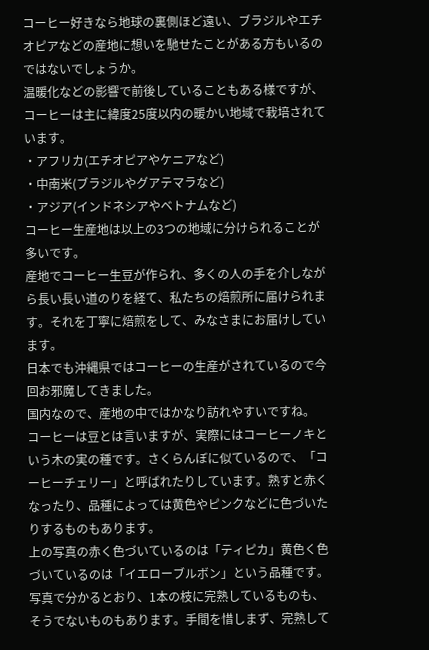コーヒー好きなら地球の裏側ほど遠い、ブラジルやエチオピアなどの産地に想いを馳せたことがある方もいるのではないでしょうか。
温暖化などの影響で前後していることもある様ですが、コーヒーは主に緯度25度以内の暖かい地域で栽培されています。
・アフリカ(エチオピアやケニアなど)
・中南米(ブラジルやグアテマラなど)
・アジア(インドネシアやベトナムなど)
コーヒー生産地は以上の3つの地域に分けられることが多いです。
産地でコーヒー生豆が作られ、多くの人の手を介しながら長い長い道のりを経て、私たちの焙煎所に届けられます。それを丁寧に焙煎をして、みなさまにお届けしています。
日本でも沖縄県ではコーヒーの生産がされているので今回お邪魔してきました。
国内なので、産地の中ではかなり訪れやすいですね。
コーヒーは豆とは言いますが、実際にはコーヒーノキという木の実の種です。さくらんぼに似ているので、「コーヒーチェリー」と呼ばれたりしています。熟すと赤くなったり、品種によっては黄色やピンクなどに色づいたりするものもあります。
上の写真の赤く色づいているのは「ティピカ」黄色く色づいているのは「イエローブルボン」という品種です。
写真で分かるとおり、1本の枝に完熟しているものも、そうでないものもあります。手間を惜しまず、完熟して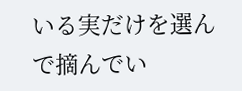いる実だけを選んで摘んでい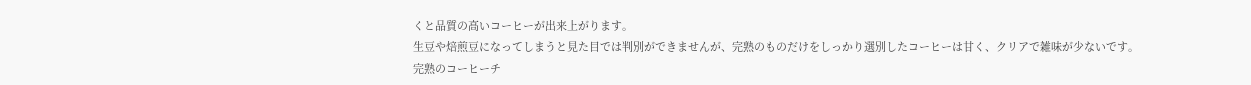くと品質の高いコーヒーが出来上がります。
生豆や焙煎豆になってしまうと見た目では判別ができませんが、完熟のものだけをしっかり選別したコーヒーは甘く、クリアで雑味が少ないです。
完熟のコーヒーチ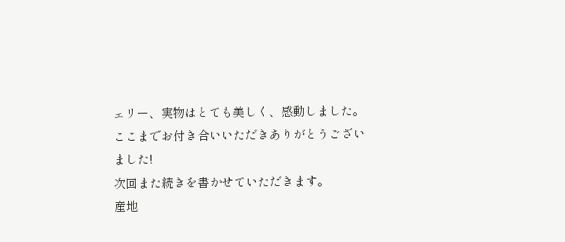ェリー、実物はとても美しく、感動しました。
ここまでお付き合いいただきありがとうございました!
次回また続きを書かせていただきます。
産地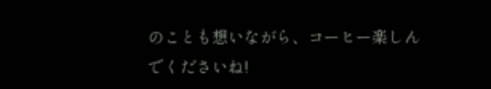のことも想いながら、コーヒー楽しんでくださいね!